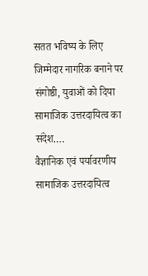सतत भविष्य के लिए जिम्मेदार नागरिक बनाने पर संगोष्ठी, युवाओं को दिया सामाजिक उत्तरदायित्व का संदेश….
वैज्ञानिक एवं पर्यावरणीय सामाजिक उत्तरदायित्व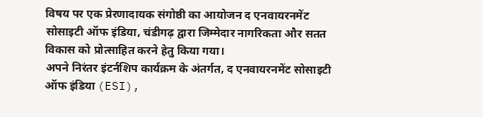विषय पर एक प्रेरणादायक संगोष्ठी का आयोजन द एनवायरनमेंट सोसाइटी ऑफ इंडिया, चंडीगढ़ द्वारा जिम्मेदार नागरिकता और सतत विकास को प्रोत्साहित करने हेतु किया गया।
अपने निरंतर इंटर्नशिप कार्यक्रम के अंतर्गत, द एनवायरनमेंट सोसाइटी ऑफ इंडिया (ESI),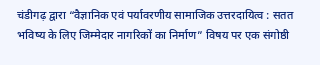चंडीगढ़ द्वारा “वैज्ञानिक एवं पर्यावरणीय सामाजिक उत्तरदायित्व : सतत भविष्य के लिए जिम्मेदार नागरिकों का निर्माण” विषय पर एक संगोष्ठी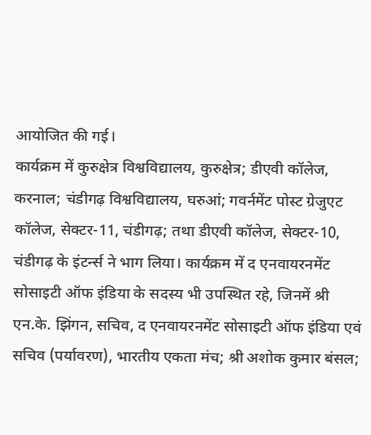आयोजित की गई।
कार्यक्रम में कुरुक्षेत्र विश्वविद्यालय, कुरुक्षेत्र; डीएवी कॉलेज, करनाल; चंडीगढ़ विश्वविद्यालय, घरुआं; गवर्नमेंट पोस्ट ग्रेजुएट कॉलेज, सेक्टर-11, चंडीगढ़; तथा डीएवी कॉलेज, सेक्टर-10, चंडीगढ़ के इंटर्न्स ने भाग लिया। कार्यक्रम में द एनवायरनमेंट सोसाइटी ऑफ इंडिया के सदस्य भी उपस्थित रहे, जिनमें श्री एन.के. झिंगन, सचिव, द एनवायरनमेंट सोसाइटी ऑफ इंडिया एवं सचिव (पर्यावरण), भारतीय एकता मंच; श्री अशोक कुमार बंसल;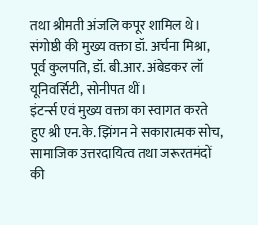तथा श्रीमती अंजलि कपूर शामिल थे।
संगोष्ठी की मुख्य वक्ता डॉ. अर्चना मिश्रा, पूर्व कुलपति, डॉ. बी.आर. अंबेडकर लॉ यूनिवर्सिटी, सोनीपत थीं।
इंटर्न्स एवं मुख्य वक्ता का स्वागत करते हुए श्री एन.के. झिंगन ने सकारात्मक सोच, सामाजिक उत्तरदायित्व तथा जरूरतमंदों की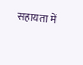सहायता में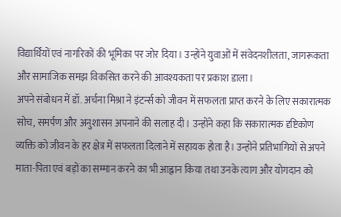विद्यार्थियों एवं नागरिकों की भूमिका पर जोर दिया। उन्होंने युवाओं में संवेदनशीलता, जागरूकता और सामाजिक समझ विकसित करने की आवश्यकता पर प्रकाश डाला।
अपने संबोधन में डॉ. अर्चना मिश्रा ने इंटर्न्स को जीवन में सफलता प्राप्त करने के लिए सकारात्मक सोच, समर्पण और अनुशासन अपनाने की सलाह दी। उन्होंने कहा कि सकारात्मक दृष्टिकोण व्यक्ति को जीवन के हर क्षेत्र में सफलता दिलाने में सहायक होता है। उन्होंने प्रतिभागियों से अपने माता-पिता एवं बड़ों का सम्मान करने का भी आह्वान किया तथा उनके त्याग और योगदान को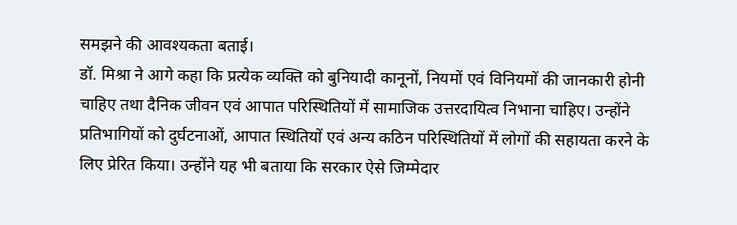समझने की आवश्यकता बताई।
डॉ. मिश्रा ने आगे कहा कि प्रत्येक व्यक्ति को बुनियादी कानूनों, नियमों एवं विनियमों की जानकारी होनी चाहिए तथा दैनिक जीवन एवं आपात परिस्थितियों में सामाजिक उत्तरदायित्व निभाना चाहिए। उन्होंने प्रतिभागियों को दुर्घटनाओं, आपात स्थितियों एवं अन्य कठिन परिस्थितियों में लोगों की सहायता करने के लिए प्रेरित किया। उन्होंने यह भी बताया कि सरकार ऐसे जिम्मेदार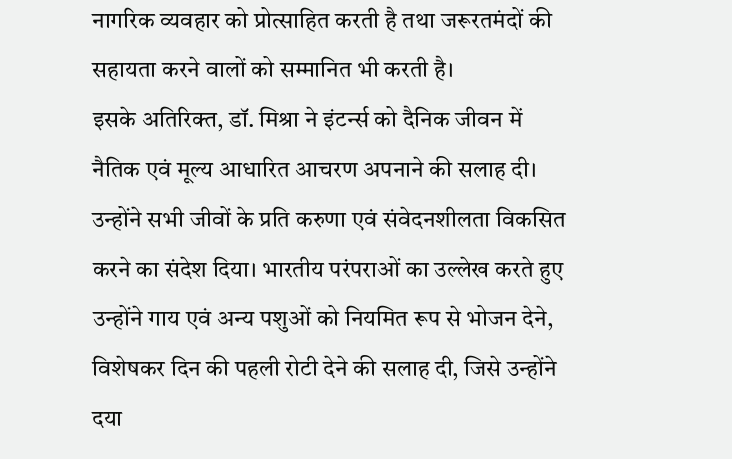नागरिक व्यवहार को प्रोत्साहित करती है तथा जरूरतमंदों की सहायता करने वालों को सम्मानित भी करती है।
इसके अतिरिक्त, डॉ. मिश्रा ने इंटर्न्स को दैनिक जीवन में नैतिक एवं मूल्य आधारित आचरण अपनाने की सलाह दी। उन्होंने सभी जीवों के प्रति करुणा एवं संवेदनशीलता विकसित करने का संदेश दिया। भारतीय परंपराओं का उल्लेख करते हुए उन्होंने गाय एवं अन्य पशुओं को नियमित रूप से भोजन देने, विशेषकर दिन की पहली रोटी देने की सलाह दी, जिसे उन्होंने दया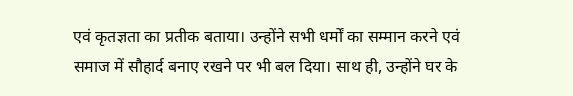एवं कृतज्ञता का प्रतीक बताया। उन्होंने सभी धर्मों का सम्मान करने एवं समाज में सौहार्द बनाए रखने पर भी बल दिया। साथ ही, उन्होंने घर के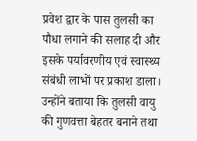प्रवेश द्वार के पास तुलसी का पौधा लगाने की सलाह दी और इसके पर्यावरणीय एवं स्वास्थ्य संबंधी लाभों पर प्रकाश डाला। उन्होंने बताया कि तुलसी वायु की गुणवत्ता बेहतर बनाने तथा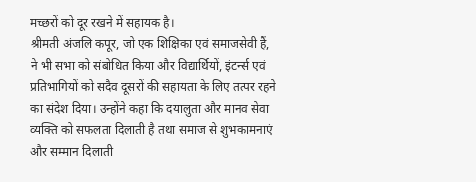मच्छरों को दूर रखने में सहायक है।
श्रीमती अंजलि कपूर, जो एक शिक्षिका एवं समाजसेवी हैं, ने भी सभा को संबोधित किया और विद्यार्थियों, इंटर्न्स एवं प्रतिभागियों को सदैव दूसरों की सहायता के लिए तत्पर रहने का संदेश दिया। उन्होंने कहा कि दयालुता और मानव सेवा व्यक्ति को सफलता दिलाती है तथा समाज से शुभकामनाएं और सम्मान दिलाती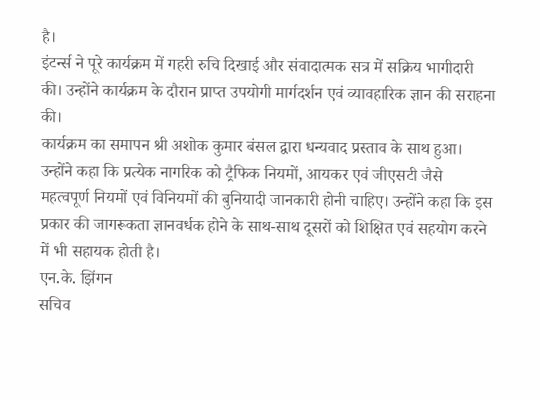है।
इंटर्न्स ने पूरे कार्यक्रम में गहरी रुचि दिखाई और संवादात्मक सत्र में सक्रिय भागीदारी की। उन्होंने कार्यक्रम के दौरान प्राप्त उपयोगी मार्गदर्शन एवं व्यावहारिक ज्ञान की सराहना की।
कार्यक्रम का समापन श्री अशोक कुमार बंसल द्वारा धन्यवाद प्रस्ताव के साथ हुआ। उन्होंने कहा कि प्रत्येक नागरिक को ट्रैफिक नियमों, आयकर एवं जीएसटी जैसे महत्वपूर्ण नियमों एवं विनियमों की बुनियादी जानकारी होनी चाहिए। उन्होंने कहा कि इस प्रकार की जागरूकता ज्ञानवर्धक होने के साथ-साथ दूसरों को शिक्षित एवं सहयोग करने में भी सहायक होती है।
एन.के. झिंगन
सचिव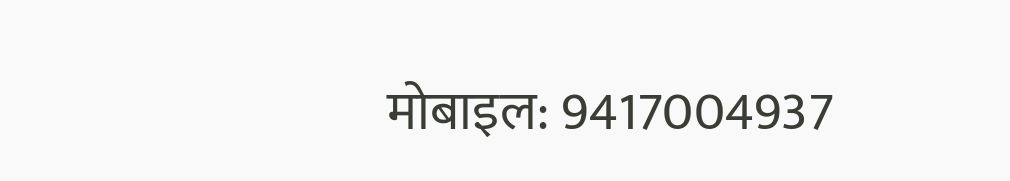मोबाइल: 9417004937